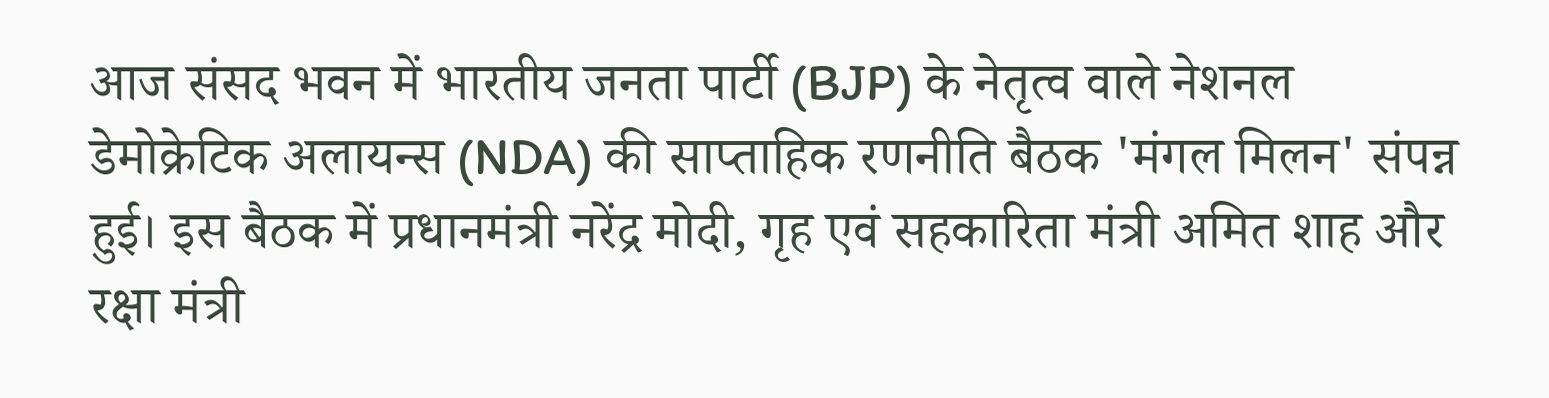आज संसद भवन में भारतीय जनता पार्टी (BJP) के नेतृत्व वाले नेशनल डेमोक्रेटिक अलायन्स (NDA) की साप्ताहिक रणनीति बैठक 'मंगल मिलन' संपन्न हुई। इस बैठक में प्रधानमंत्री नरेंद्र मोदी, गृह एवं सहकारिता मंत्री अमित शाह और रक्षा मंत्री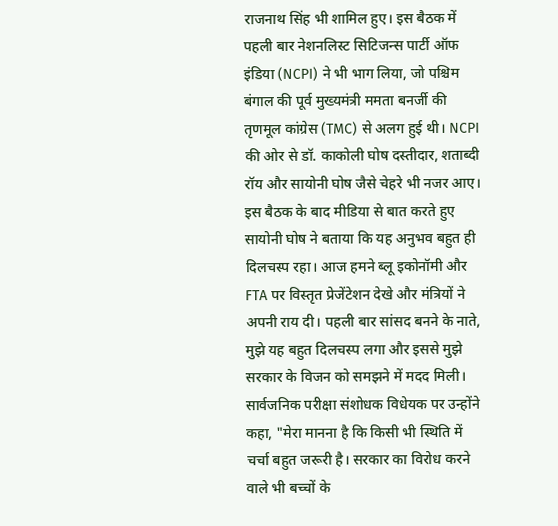राजनाथ सिंह भी शामिल हुए। इस बैठक में पहली बार नेशनलिस्ट सिटिजन्स पार्टी ऑफ इंडिया (NCPI) ने भी भाग लिया, जो पश्चिम बंगाल की पूर्व मुख्यमंत्री ममता बनर्जी की तृणमूल कांग्रेस (TMC) से अलग हुई थी। NCPI की ओर से डॉ. काकोली घोष दस्तीदार, शताब्दी रॉय और सायोनी घोष जैसे चेहरे भी नजर आए।
इस बैठक के बाद मीडिया से बात करते हुए सायोनी घोष ने बताया कि यह अनुभव बहुत ही दिलचस्प रहा। आज हमने ब्लू इकोनॉमी और FTA पर विस्तृत प्रेजेंटेशन देखे और मंत्रियों ने अपनी राय दी। पहली बार सांसद बनने के नाते, मुझे यह बहुत दिलचस्प लगा और इससे मुझे सरकार के विजन को समझने में मदद मिली।
सार्वजनिक परीक्षा संशोधक विधेयक पर उन्होंने कहा, "मेरा मानना है कि किसी भी स्थिति में चर्चा बहुत जरूरी है। सरकार का विरोध करने वाले भी बच्चों के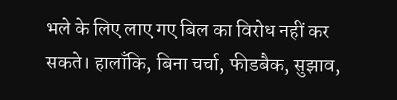भले के लिए लाए गए बिल का विरोध नहीं कर सकते। हालाँकि, बिना चर्चा, फीडबैक, सुझाव,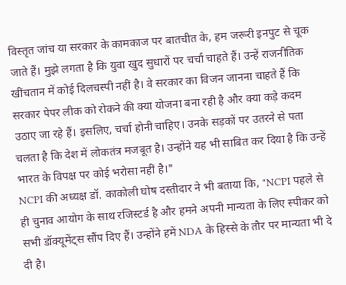विस्तृत जांच या सरकार के कामकाज पर बातचीत के, हम जरूरी इनपुट से चूक जाते हैं। मुझे लगता है कि युवा खुद सुधारों पर चर्चा चाहते हैं। उन्हें राजनीतिक खींचतान में कोई दिलचस्पी नहीं है। वे सरकार का विजन जानना चाहते हैं कि सरकार पेपर लीक को रोकने की क्या योजना बना रही है और क्या कड़े कदम उठाए जा रहे हैं। इसलिए, चर्चा होनी चाहिए। उनके सड़कों पर उतरने से पता चलता है कि देश में लोकतंत्र मजबूत है। उन्होंने यह भी साबित कर दिया है कि उन्हें भारत के विपक्ष पर कोई भरोसा नहीं है।"
NCPI की अध्यक्ष डॉ. काकोली घोष दस्तीदार ने भी बताया कि, "NCPI पहले से ही चुनाव आयोग के साथ रजिस्टर्ड है और हमने अपनी मान्यता के लिए स्पीकर को सभी डॉक्यूमेंट्स सौंप दिए हैं। उन्होंने हमें NDA के हिस्से के तौर पर मान्यता भी दे दी है।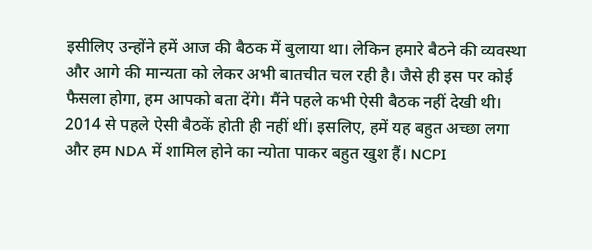इसीलिए उन्होंने हमें आज की बैठक में बुलाया था। लेकिन हमारे बैठने की व्यवस्था और आगे की मान्यता को लेकर अभी बातचीत चल रही है। जैसे ही इस पर कोई फैसला होगा, हम आपको बता देंगे। मैंने पहले कभी ऐसी बैठक नहीं देखी थी। 2014 से पहले ऐसी बैठकें होती ही नहीं थीं। इसलिए, हमें यह बहुत अच्छा लगा और हम NDA में शामिल होने का न्योता पाकर बहुत खुश हैं। NCPI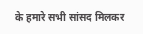के हमारे सभी सांसद मिलकर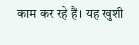काम कर रहे हैं। यह खुशी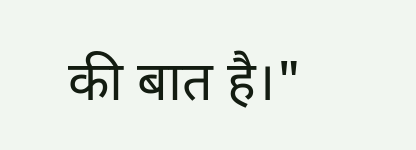की बात है।"